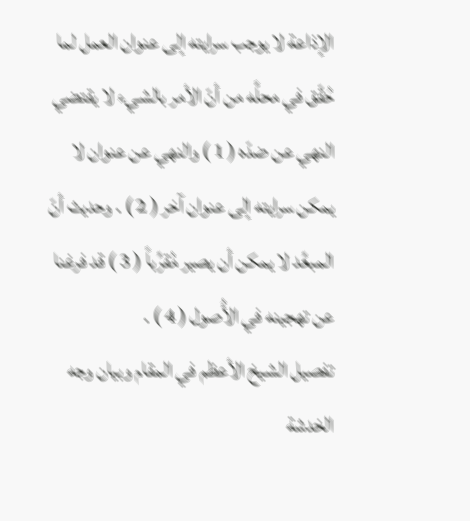الإذاعة لا يوجب سرايته إلى عنوان العمل لما حُقّق في محلَّه من أنّ الأمر بالشيء لا يقتضي النهي عن ضدّه ( 1 ) والنهي عن عنوان لا يمكن سرايته إلى عنوان آخر ( 2 ) . وحديث أنّ المبعِّد لا يمكن أن يصير مُقرِّباً ( 3 ) قد فرغنا عن تهجينه في الأُصول ( 4 ) .
تفصيل الشيخ الأعظم في المقام وبيان وجه الخدشة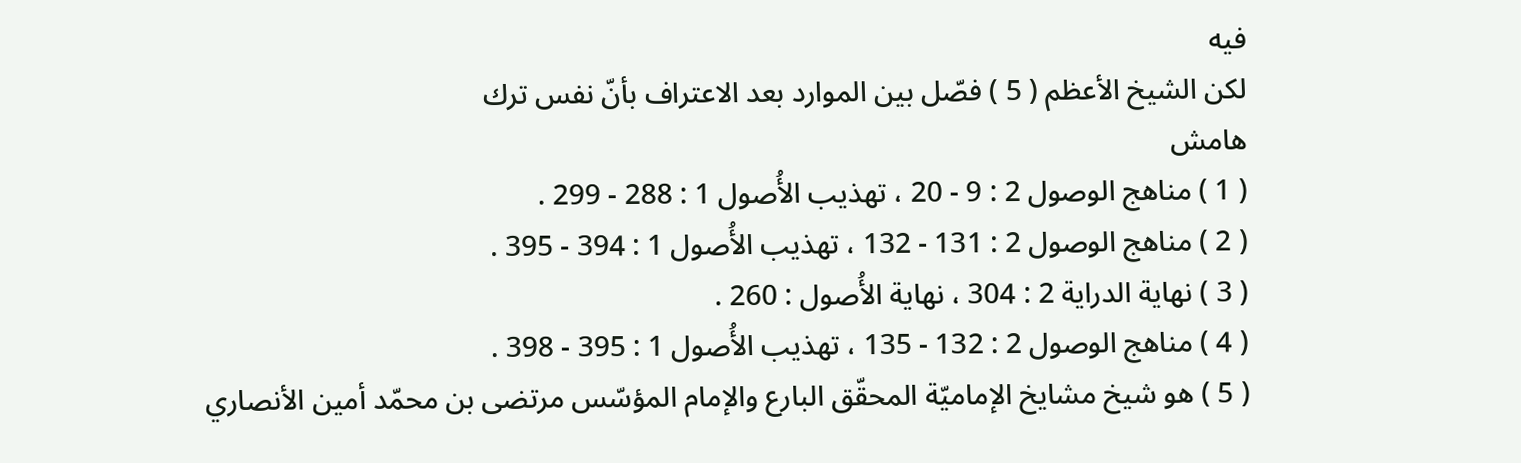فيه
لكن الشيخ الأعظم ( 5 ) فصّل بين الموارد بعد الاعتراف بأنّ نفس ترك
هامش
( 1 ) مناهج الوصول 2 : 9 - 20 ، تهذيب الأُصول 1 : 288 - 299 .
( 2 ) مناهج الوصول 2 : 131 - 132 ، تهذيب الأُصول 1 : 394 - 395 .
( 3 ) نهاية الدراية 2 : 304 ، نهاية الأُصول : 260 .
( 4 ) مناهج الوصول 2 : 132 - 135 ، تهذيب الأُصول 1 : 395 - 398 .
( 5 ) هو شيخ مشايخ الإماميّة المحقّق البارع والإمام المؤسّس مرتضى بن محمّد أمين الأنصاري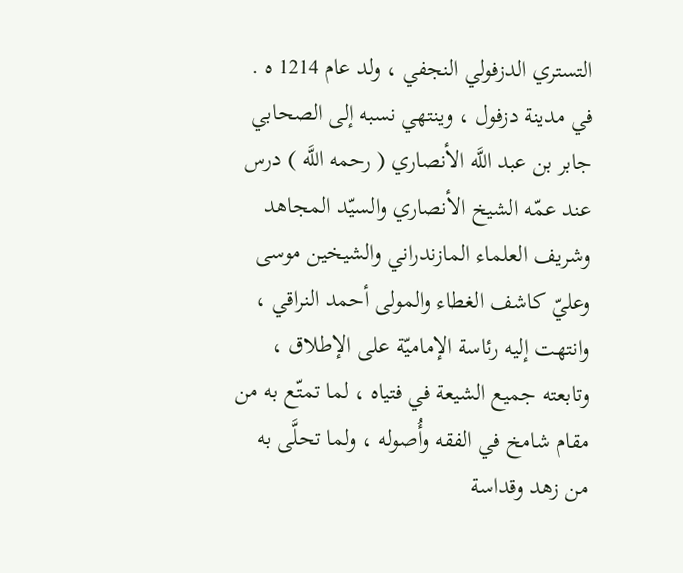التستري الدزفولي النجفي ، ولد عام 1214 ه . في مدينة دزفول ، وينتهي نسبه إلى الصحابي جابر بن عبد اللَّه الأنصاري ( رحمه اللَّه ) درس عند عمّه الشيخ الأنصاري والسيّد المجاهد وشريف العلماء المازندراني والشيخين موسى وعليّ كاشف الغطاء والمولى أحمد النراقي ، وانتهت إليه رئاسة الإماميّة على الإطلاق ، وتابعته جميع الشيعة في فتياه ، لما تمتّع به من مقام شامخ في الفقه وأُصوله ، ولما تحلَّى به من زهد وقداسة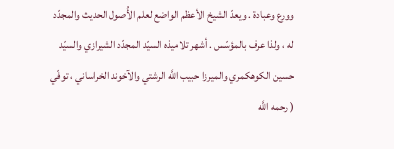وورع وعبادة . ويعدّ الشيخ الأعظم الواضع لعلم الأُصول الحديث والمجدّد له ، ولذا عرف بالمؤسّس . أشهر تلاميذه السيّد المجدّد الشيرازي والسيّد حسين الكوهكمري والميرزا حبيب اللَّه الرشتي والآخوند الخراساني ، توفّي ( رحمه اللَّه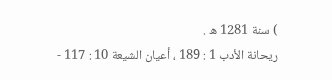) سنة 1281 ه .
ريحانة الأدب 1 : 189 ، أعيان الشيعة 10 : 117 -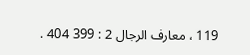119 ، معارف الرجال 2 : 399 404 .